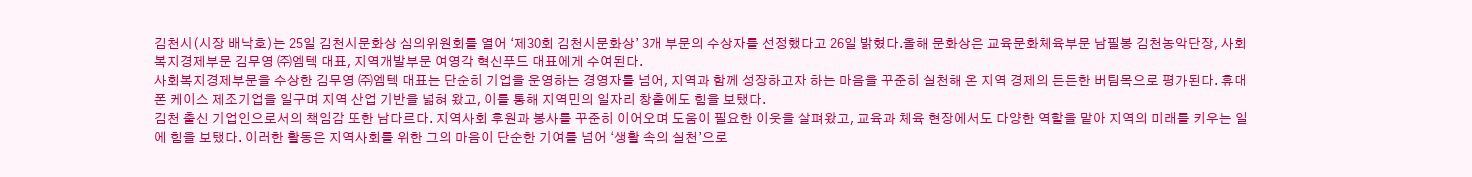김천시(시장 배낙호)는 25일 김천시문화상 심의위원회를 열어 ‘제30회 김천시문화상’ 3개 부문의 수상자를 선정했다고 26일 밝혔다.올해 문화상은 교육문화체육부문 남필봉 김천농악단장, 사회복지경제부문 김무영 ㈜엠텍 대표, 지역개발부문 여영각 혁신푸드 대표에게 수여된다.
사회복지경제부문을 수상한 김무영 ㈜엠텍 대표는 단순히 기업을 운영하는 경영자를 넘어, 지역과 함께 성장하고자 하는 마음을 꾸준히 실천해 온 지역 경제의 든든한 버팀목으로 평가된다. 휴대폰 케이스 제조기업을 일구며 지역 산업 기반을 넓혀 왔고, 이를 통해 지역민의 일자리 창출에도 힘을 보탰다.
김천 출신 기업인으로서의 책임감 또한 남다르다. 지역사회 후원과 봉사를 꾸준히 이어오며 도움이 필요한 이웃을 살펴왔고, 교육과 체육 현장에서도 다양한 역할을 맡아 지역의 미래를 키우는 일에 힘을 보탰다. 이러한 활동은 지역사회를 위한 그의 마음이 단순한 기여를 넘어 ‘생활 속의 실천’으로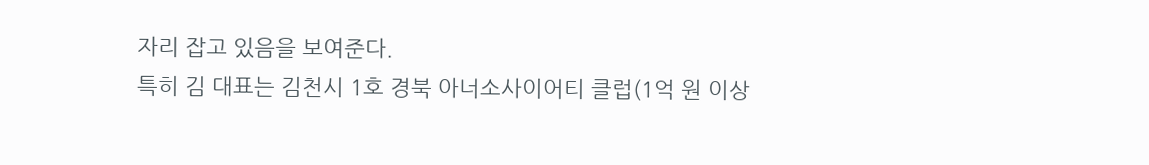자리 잡고 있음을 보여준다.
특히 김 대표는 김천시 1호 경북 아너소사이어티 클럽(1억 원 이상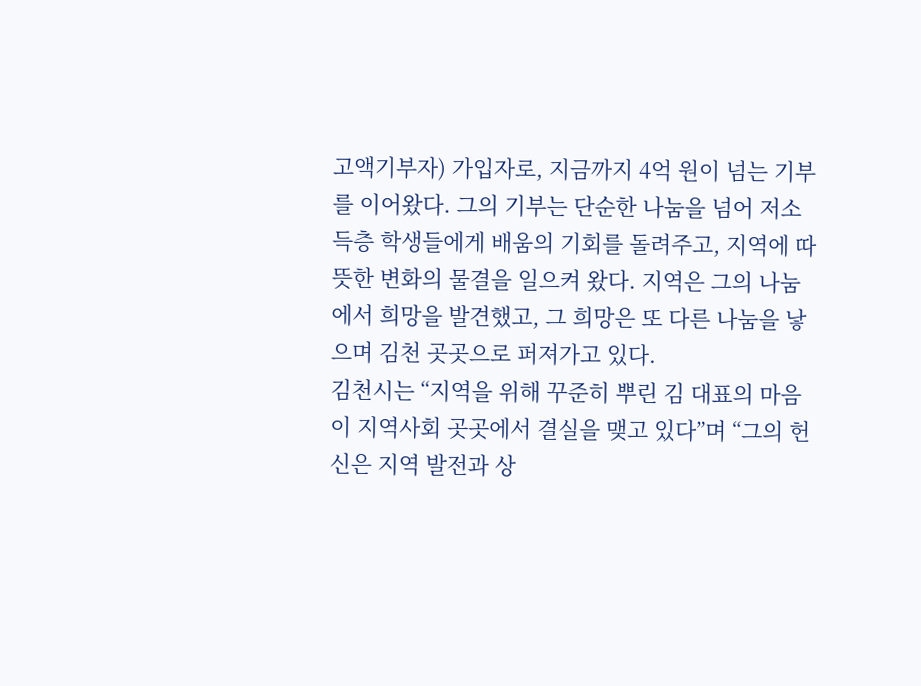고액기부자) 가입자로, 지금까지 4억 원이 넘는 기부를 이어왔다. 그의 기부는 단순한 나눔을 넘어 저소득층 학생들에게 배움의 기회를 돌려주고, 지역에 따뜻한 변화의 물결을 일으켜 왔다. 지역은 그의 나눔에서 희망을 발견했고, 그 희망은 또 다른 나눔을 낳으며 김천 곳곳으로 퍼져가고 있다.
김천시는 “지역을 위해 꾸준히 뿌린 김 대표의 마음이 지역사회 곳곳에서 결실을 맺고 있다”며 “그의 헌신은 지역 발전과 상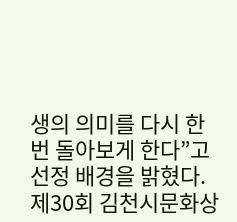생의 의미를 다시 한 번 돌아보게 한다”고 선정 배경을 밝혔다. 제30회 김천시문화상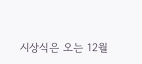시상식은 오는 12월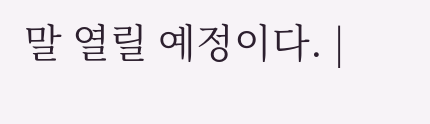말 열릴 예정이다. |